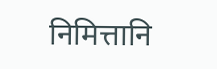निमित्तानि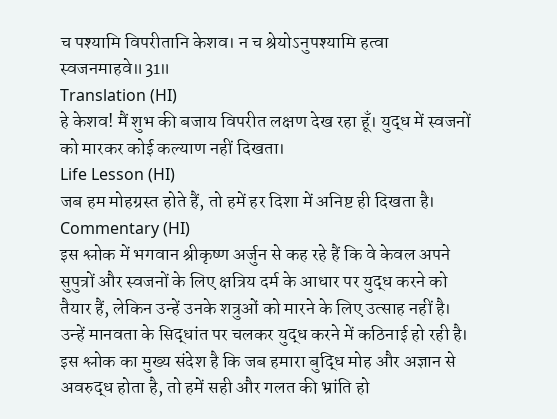च पश्यामि विपरीतानि केशव। न च श्रेयोऽनुपश्यामि हत्वा स्वजनमाहवे॥31॥
Translation (HI)
हे केशव! मैं शुभ की बजाय विपरीत लक्षण देख रहा हूँ। युद्ध में स्वजनों को मारकर कोई कल्याण नहीं दिखता।
Life Lesson (HI)
जब हम मोहग्रस्त होते हैं, तो हमें हर दिशा में अनिष्ट ही दिखता है।
Commentary (HI)
इस श्लोक में भगवान श्रीकृष्ण अर्जुन से कह रहे हैं कि वे केवल अपने सुपुत्रों और स्वजनों के लिए क्षत्रिय दर्म के आधार पर युद्ध करने को तैयार हैं, लेकिन उन्हें उनके शत्रुओं को मारने के लिए उत्साह नहीं है। उन्हें मानवता के सिद्धांत पर चलकर युद्ध करने में कठिनाई हो रही है।
इस श्लोक का मुख्य संदेश है कि जब हमारा बुद्धि मोह और अज्ञान से अवरुद्ध होता है, तो हमें सही और गलत की भ्रांति हो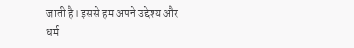जाती है। इससे हम अपने उद्देश्य और धर्म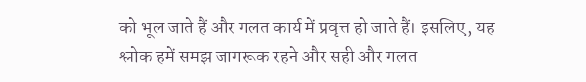को भूल जाते हैं और गलत कार्य में प्रवृत्त हो जाते हैं। इसलिए, यह श्लोक हमें समझ जागरूक रहने और सही और गलत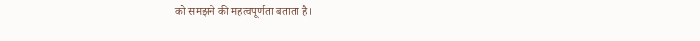को समझने की महत्वपूर्णता बताता है।